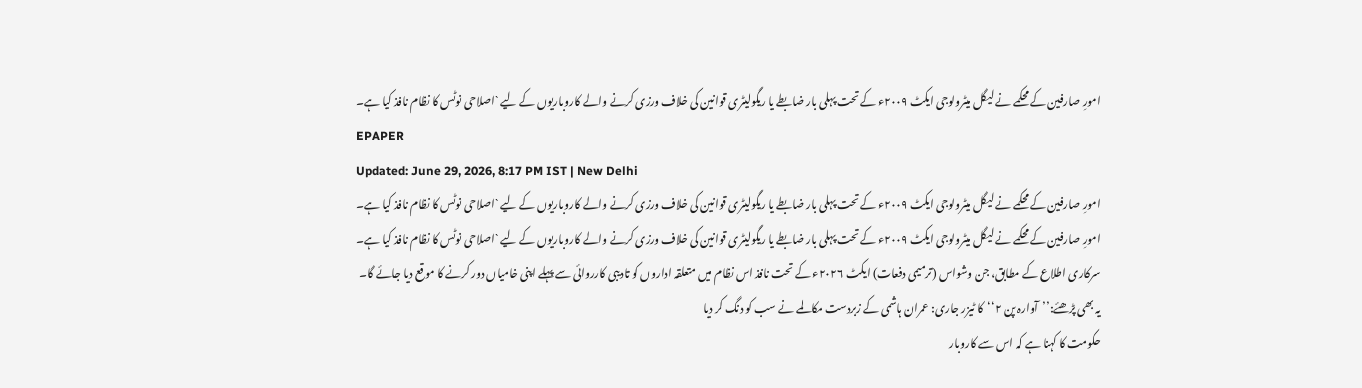امورِ صارفین کے محکمے نے لیگل میٹرولوجی ایکٹ ۲۰۰۹ء کے تحت پہلی بار ضابطے یا ریگولیٹری قوانین کی خلاف ورزی کرنے والے کاروباریوں کے لیے `اصلاحی نوٹس کا نظام نافذ کیا ہے۔
EPAPER
Updated: June 29, 2026, 8:17 PM IST | New Delhi
امورِ صارفین کے محکمے نے لیگل میٹرولوجی ایکٹ ۲۰۰۹ء کے تحت پہلی بار ضابطے یا ریگولیٹری قوانین کی خلاف ورزی کرنے والے کاروباریوں کے لیے `اصلاحی نوٹس کا نظام نافذ کیا ہے۔
امورِ صارفین کے محکمے نے لیگل میٹرولوجی ایکٹ ۲۰۰۹ء کے تحت پہلی بار ضابطے یا ریگولیٹری قوانین کی خلاف ورزی کرنے والے کاروباریوں کے لیے `اصلاحی نوٹس کا نظام نافذ کیا ہے۔ سرکاری اطلاع کے مطابق، جن وشواس (ترمیمی دفعات) ایکٹ ۲۰۲۶ء کے تحت نافذ اس نظام میں متعلقہ اداروں کو تادیبی کارروائی سے پہلے اپنی خامیاں دور کرنے کا موقع دیا جائے گا۔
یہ بھی پڑھئے:’’آوارہ پن ۲‘‘کا ٹیزر جاری: عمران ہاشمی کے زبردست مکالمے نے سب کو دنگ کر دیا
حکومت کا کہنا ہے کہ اس سے کاروبار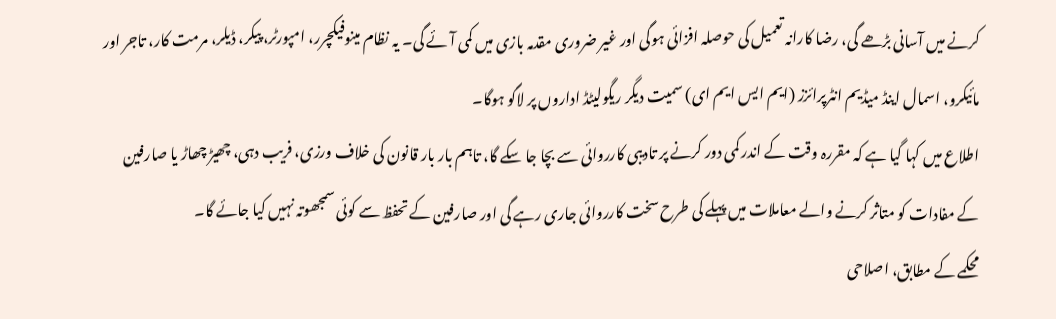کرنے میں آسانی بڑھے گی، رضا کارانہ تعمیل کی حوصلہ افزائی ہوگی اور غیر ضروری مقدمہ بازی میں کمی آئے گی۔ یہ نظام مینوفیکچرر، امپورٹر، پیکر، ڈیلر، مرمت کار، تاجر اور مائیکرو، اسمال اینڈ میڈیم انٹرپرائزز (ایم ایس ایم ای) سمیت دیگر ریگولیٹڈ اداروں پر لاگو ہوگا۔
اطلاع میں کہا گیا ہے کہ مقررہ وقت کے اندر کمی دور کرنے پر تادیبی کارروائی سے بچا جا سکے گا، تاہم بار بار قانون کی خلاف ورزی، فریب دہی، چھیڑ چھاڑ یا صارفین کے مفادات کو متاثر کرنے والے معاملات میں پہلے کی طرح سخت کارروائی جاری رہے گی اور صارفین کے تحفظ سے کوئی سمجھوتہ نہیں کیا جائے گا۔
محکمے کے مطابق، اصلاحی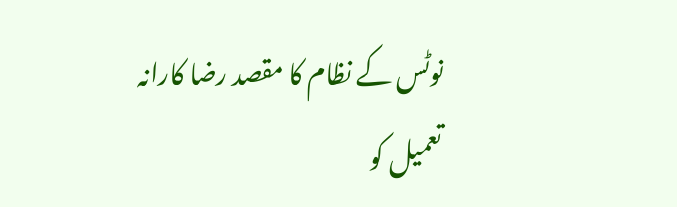نوٹس کے نظام کا مقصد رضا کارانہ تعمیل کو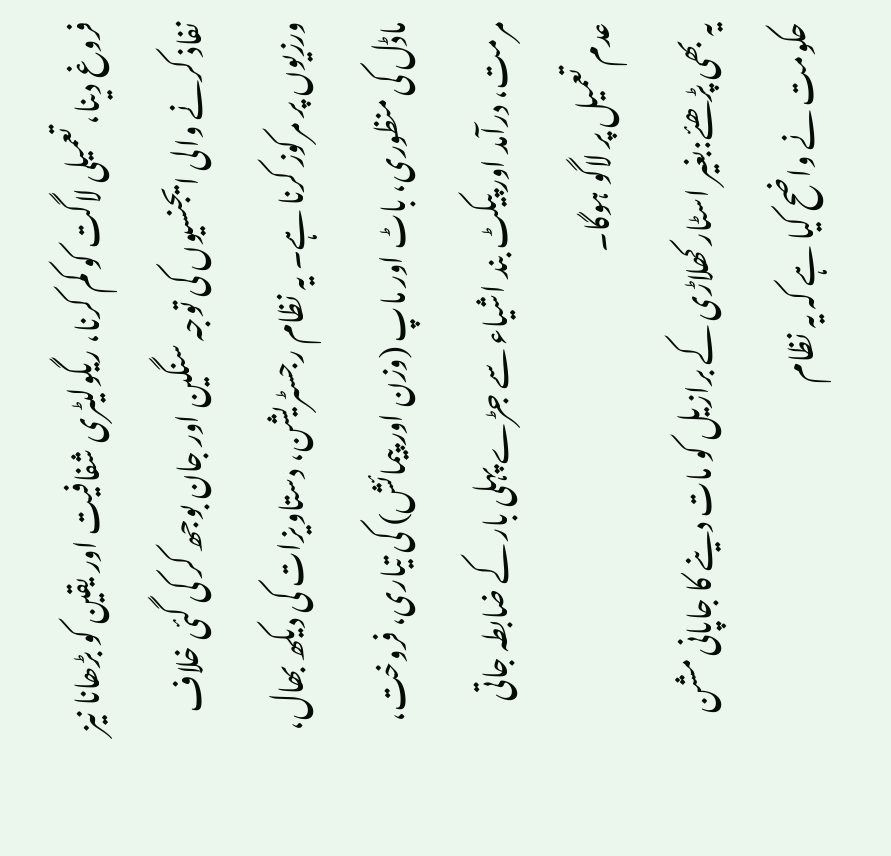فروغ دینا، تعمیلی لاگت کو کم کرنا، ریگولیٹری شفافیت اور یقین کو بڑھانا نیز نفاذ کرنے والی ایجنسیوں کی توجہ سنگین اور جان بوجھ کر کی گئی خلاف ورزیوں پر مرکوز کرنا ہے۔ یہ نظام رجسٹریشن، دستاویزات کی دیکھ بھال، ماڈل کی منظوری، باٹ اور ماپ (وزن اور پیمائش) کی تیاری، فروخت، مرمت، درآمد اور پیکٹ بند اشیاء سے جڑے پہلی بار کے ضابطہ جاتی عدم تعمیل پر لاگو ہوگا۔
یہ بھی پڑھئے:بغیر اسٹار کھلاڑی کے برازیل کو مات دینے کا جاپانی مشن
حکومت نے واضح کیا ہے کہ یہ نظام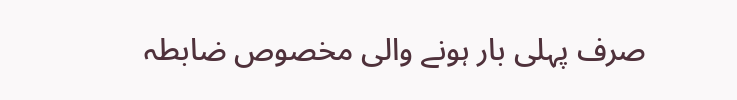صرف پہلی بار ہونے والی مخصوص ضابطہ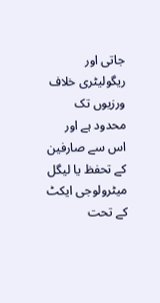جاتی اور ریگولیٹری خلاف ورزیوں تک محدود ہے اور اس سے صارفین کے تحفظ یا لیگل میٹرولوجی ایکٹ کے تحت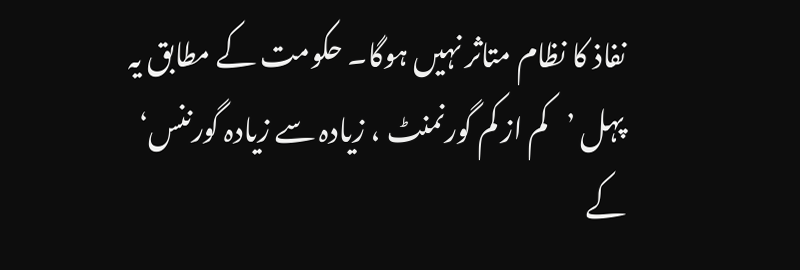نفاذ کا نظام متاثر نہیں ہوگا۔ حکومت کے مطابق یہ پہل ’کم از کم گورنمنٹ ، زیادہ سے زیادہ گورننس‘ کے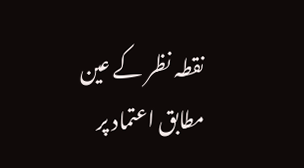نقطہ نظر کے عین مطابق اعتماد پر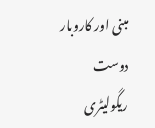مبنی اور کاروبار دوست ریگولیٹری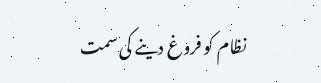نظام کو فروغ دینے کی سمت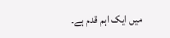میں ایک اہم قدم ہے۔